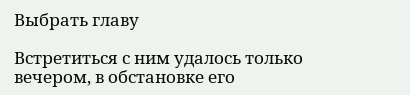Выбрать главу

Встретиться с ним удалось только вечером, в обстановке его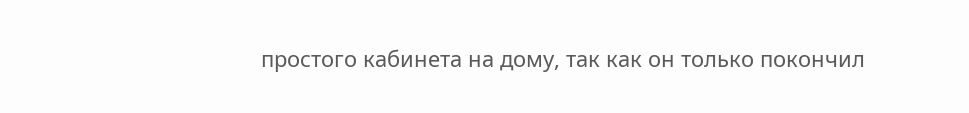простого кабинета на дому, так как он только покончил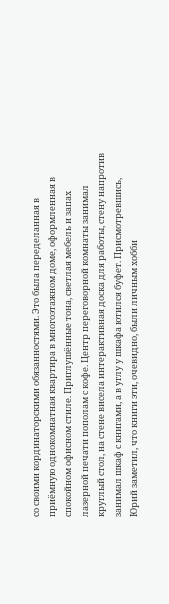со своими кординаторскими обязанностями. Это была переделанная в приёмную однокомнатная квартира в многоэтажном доме, оформленная в спокойном офисном стиле. Приглушённые тона, светлая мебель и запах лазерной печати пополам с кофе. Центр переговорной комнаты занимал круглый стол, на стене висела интерактивная доска для работы, стену напротив занимал шкаф с книгами, а в углу у шкафа ютился буфет. Присмотревшись, Юрий заметил, что книги эти, очевидно, были личным хобби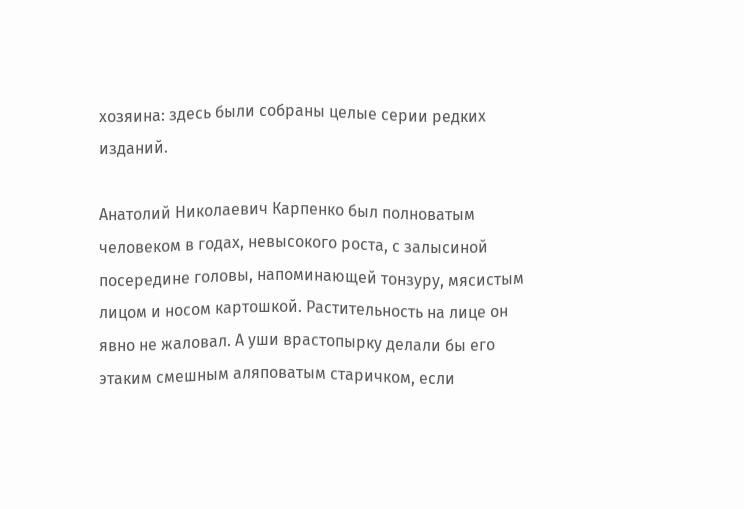хозяина: здесь были собраны целые серии редких изданий.

Анатолий Николаевич Карпенко был полноватым человеком в годах, невысокого роста, с залысиной посередине головы, напоминающей тонзуру, мясистым лицом и носом картошкой. Растительность на лице он явно не жаловал. А уши врастопырку делали бы его этаким смешным аляповатым старичком, если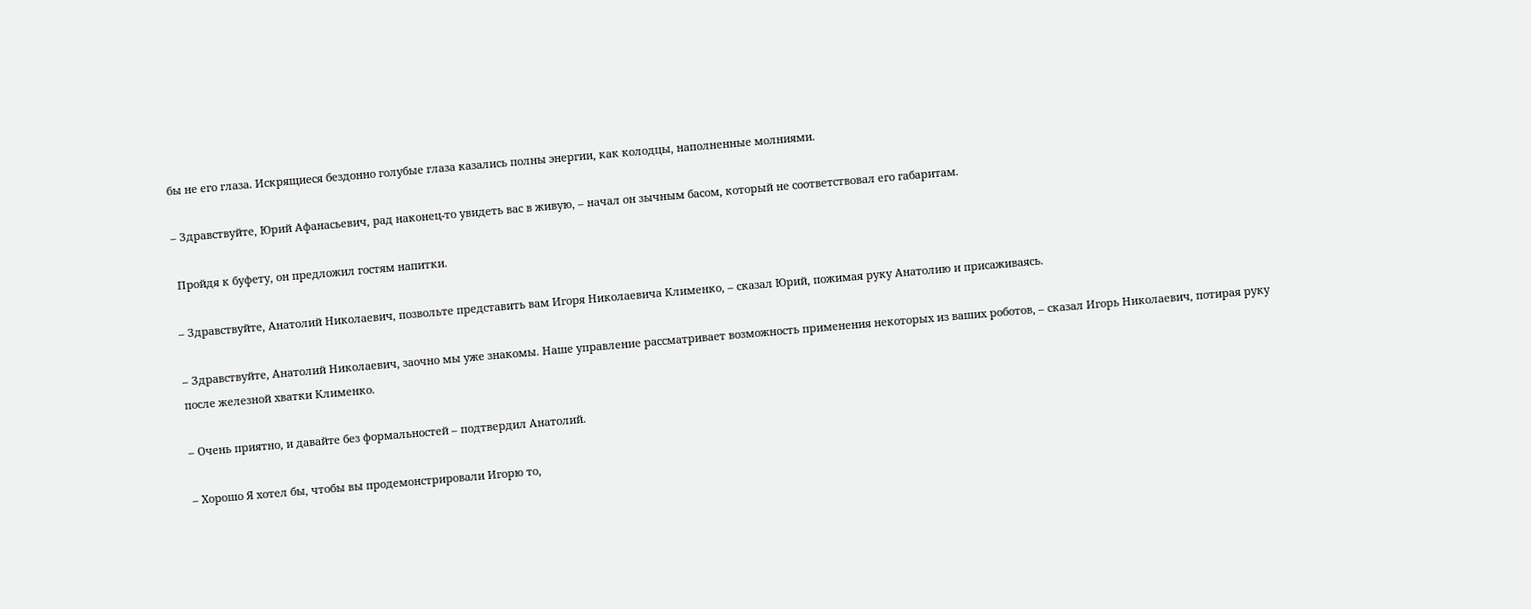бы не его глаза. Искрящиеся бездонно голубые глаза казались полны энергии, как колодцы, наполненные молниями.

– Здравствуйте, Юрий Афанасьевич, рад наконец-то увидеть вас в живую, – начал он зычным басом, который не соответствовал его габаритам.

 Пройдя к буфету, он предложил гостям напитки.

– Здравствуйте, Анатолий Николаевич, позвольте представить вам Игоря Николаевича Клименко, – сказал Юрий, пожимая руку Анатолию и присаживаясь.

– Здравствуйте, Анатолий Николаевич, заочно мы уже знакомы. Наше управление рассматривает возможность применения некоторых из ваших роботов, – сказал Игорь Николаевич, потирая руку после железной хватки Клименко.

– Очень приятно, и давайте без формальностей – подтвердил Анатолий.

– Хорошо Я хотел бы, чтобы вы продемонстрировали Игорю то,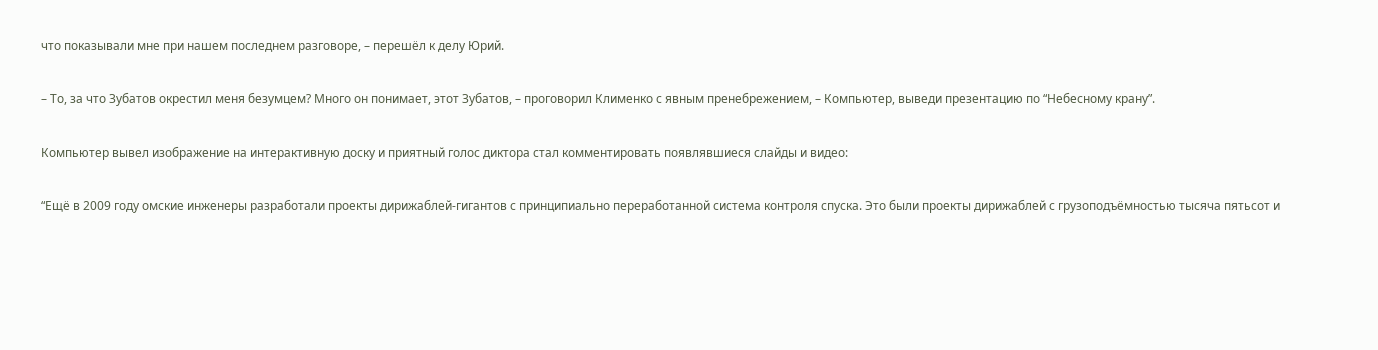что показывали мне при нашем последнем разговоре, – перешёл к делу Юрий.

– То, за что Зубатов окрестил меня безумцем? Много он понимает, этот Зубатов, – проговорил Клименко с явным пренебрежением, – Компьютер, выведи презентацию по “Небесному крану”.

Компьютер вывел изображение на интерактивную доску и приятный голос диктора стал комментировать появлявшиеся слайды и видео:

“Ещё в 2009 году омские инженеры разработали проекты дирижаблей-гигантов с принципиально переработанной система контроля спуска. Это были проекты дирижаблей с грузоподъёмностью тысяча пятьсот и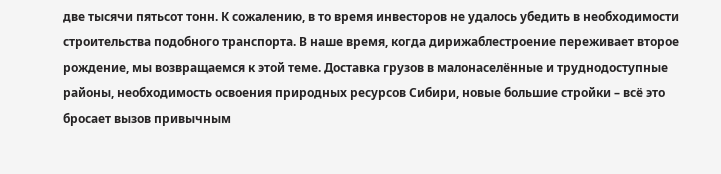две тысячи пятьсот тонн. К сожалению, в то время инвесторов не удалось убедить в необходимости строительства подобного транспорта. В наше время, когда дирижаблестроение переживает второе рождение, мы возвращаемся к этой теме. Доставка грузов в малонаселённые и труднодоступные районы, необходимость освоения природных ресурсов Сибири, новые большие стройки – всё это бросает вызов привычным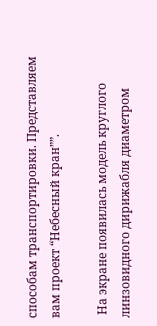способам транспортировки. Представляем вам проект “Небесный кран””.

 На экране появилась модель круглого линзовидного дирижабля диаметром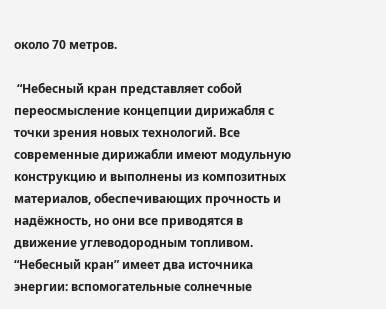около 70 метров.

 “Небесный кран представляет собой переосмысление концепции дирижабля с точки зрения новых технологий. Все современные дирижабли имеют модульную конструкцию и выполнены из композитных материалов, обеспечивающих прочность и надёжность, но они все приводятся в движение углеводородным топливом. “Небесный кран” имеет два источника энергии: вспомогательные солнечные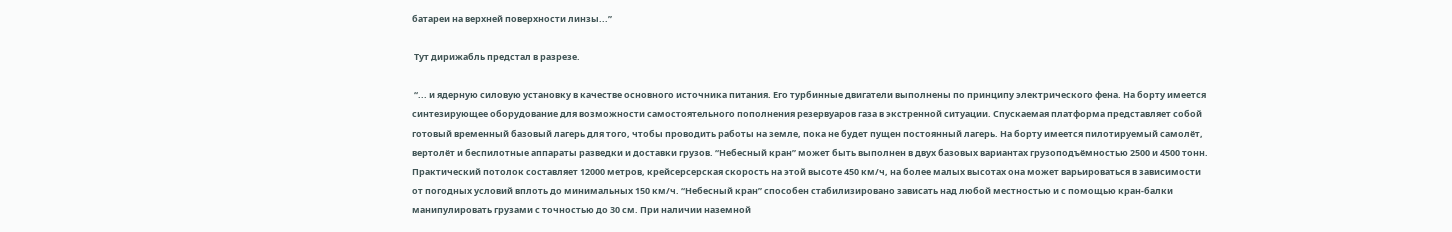батареи на верхней поверхности линзы...”

 Тут дирижабль предстал в разрезе.

 “... и ядерную силовую установку в качестве основного источника питания. Его турбинные двигатели выполнены по принципу электрического фена. На борту имеется синтезирующее оборудование для возможности самостоятельного пополнения резервуаров газа в экстренной ситуации. Спускаемая платформа представляет собой готовый временный базовый лагерь для того, чтобы проводить работы на земле, пока не будет пущен постоянный лагерь. На борту имеется пилотируемый самолёт, вертолёт и беспилотные аппараты разведки и доставки грузов. “Небесный кран” может быть выполнен в двух базовых вариантах грузоподъёмностью 2500 и 4500 тонн. Практический потолок составляет 12000 метров, крейсерсерская скорость на этой высоте 450 км/ч, на более малых высотах она может варьироваться в зависимости от погодных условий вплоть до минимальных 150 км/ч. “Небесный кран” способен стабилизировано зависать над любой местностью и с помощью кран-балки манипулировать грузами с точностью до 30 см. При наличии наземной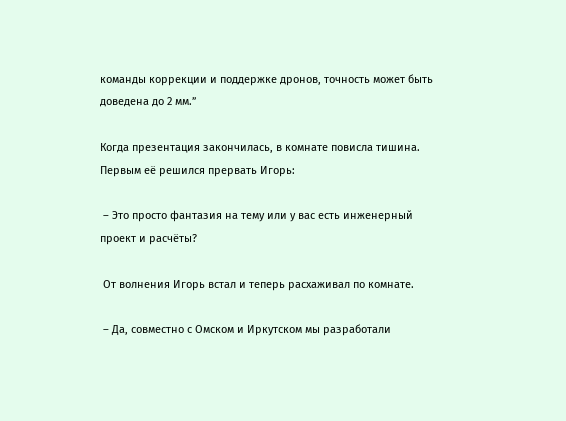команды коррекции и поддержке дронов, точность может быть доведена до 2 мм.”

Когда презентация закончилась, в комнате повисла тишина. Первым её решился прервать Игорь:

 – Это просто фантазия на тему или у вас есть инженерный проект и расчёты?

 От волнения Игорь встал и теперь расхаживал по комнате.

 – Да, совместно с Омском и Иркутском мы разработали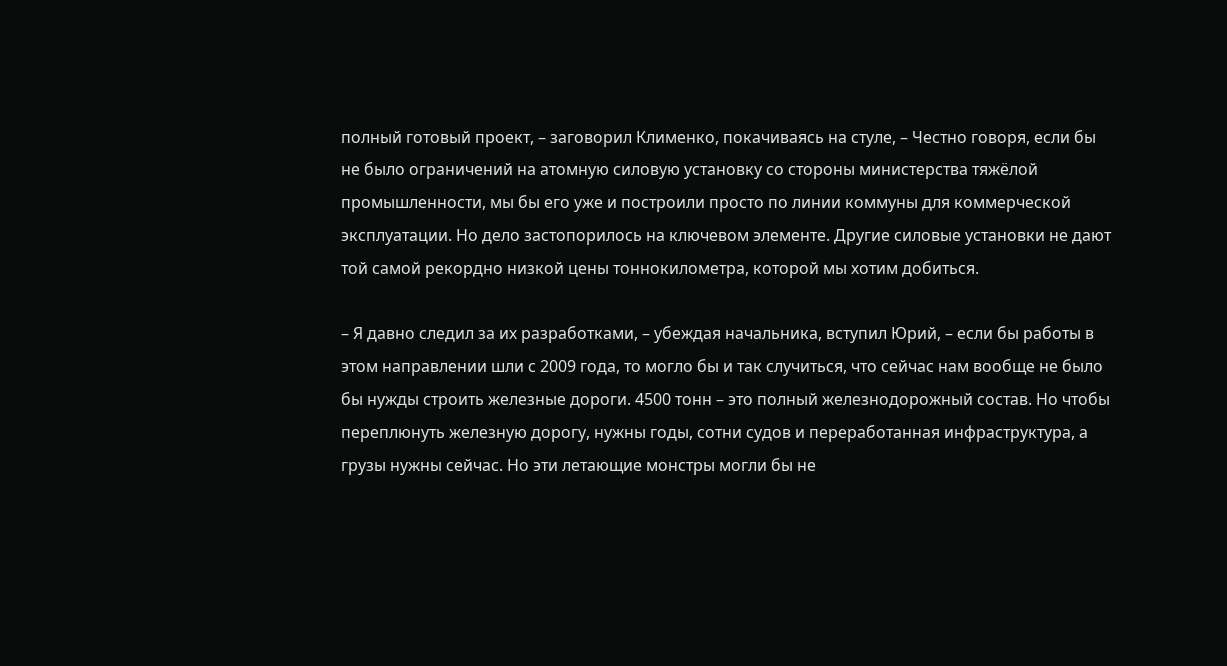полный готовый проект, – заговорил Клименко, покачиваясь на стуле, – Честно говоря, если бы не было ограничений на атомную силовую установку со стороны министерства тяжёлой промышленности, мы бы его уже и построили просто по линии коммуны для коммерческой эксплуатации. Но дело застопорилось на ключевом элементе. Другие силовые установки не дают той самой рекордно низкой цены тоннокилометра, которой мы хотим добиться.

– Я давно следил за их разработками, – убеждая начальника, вступил Юрий, – если бы работы в этом направлении шли с 2009 года, то могло бы и так случиться, что сейчас нам вообще не было бы нужды строить железные дороги. 4500 тонн – это полный железнодорожный состав. Но чтобы переплюнуть железную дорогу, нужны годы, сотни судов и переработанная инфраструктура, а грузы нужны сейчас. Но эти летающие монстры могли бы не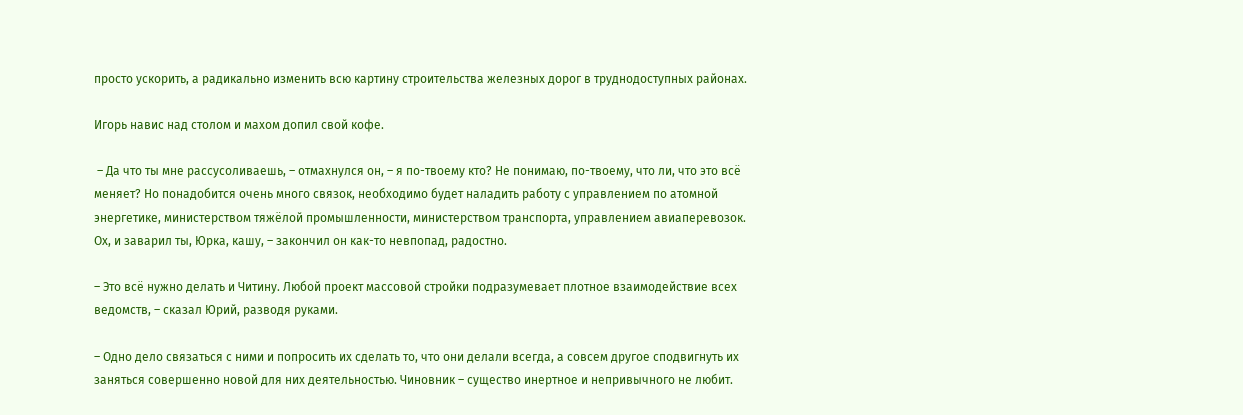просто ускорить, а радикально изменить всю картину строительства железных дорог в труднодоступных районах.

Игорь навис над столом и махом допил свой кофе.

 – Да что ты мне рассусоливаешь, – отмахнулся он, – я по-твоему кто? Не понимаю, по-твоему, что ли, что это всё меняет? Но понадобится очень много связок, необходимо будет наладить работу с управлением по атомной энергетике, министерством тяжёлой промышленности, министерством транспорта, управлением авиаперевозок. Ох, и заварил ты, Юрка, кашу, – закончил он как-то невпопад, радостно.

– Это всё нужно делать и Читину. Любой проект массовой стройки подразумевает плотное взаимодействие всех ведомств, – сказал Юрий, разводя руками.

– Одно дело связаться с ними и попросить их сделать то, что они делали всегда, а совсем другое сподвигнуть их заняться совершенно новой для них деятельностью. Чиновник – существо инертное и непривычного не любит.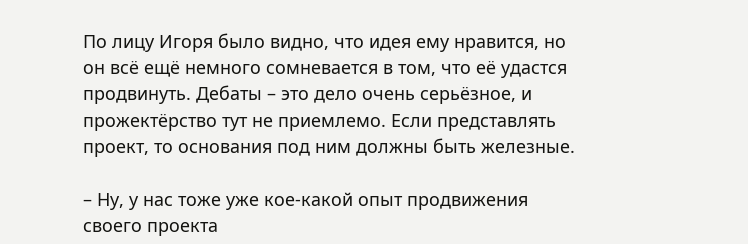По лицу Игоря было видно, что идея ему нравится, но он всё ещё немного сомневается в том, что её удастся продвинуть. Дебаты – это дело очень серьёзное, и прожектёрство тут не приемлемо. Если представлять проект, то основания под ним должны быть железные.

– Ну, у нас тоже уже кое-какой опыт продвижения своего проекта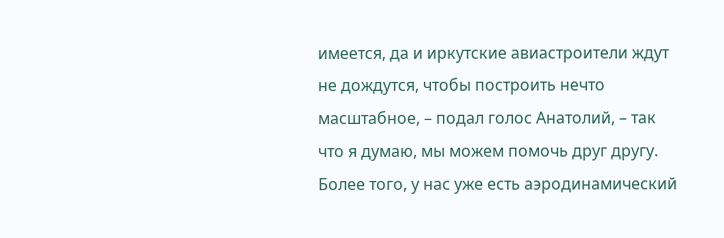имеется, да и иркутские авиастроители ждут не дождутся, чтобы построить нечто масштабное, – подал голос Анатолий, – так что я думаю, мы можем помочь друг другу. Более того, у нас уже есть аэродинамический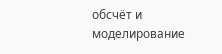обсчёт и моделирование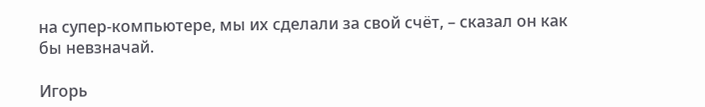на супер-компьютере, мы их сделали за свой счёт, – сказал он как бы невзначай.

Игорь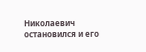Николаевич остановился и его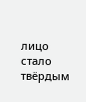лицо стало твёрдым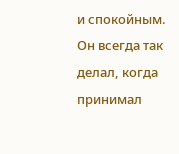и спокойным. Он всегда так делал, когда принимал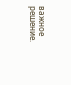важное решение.